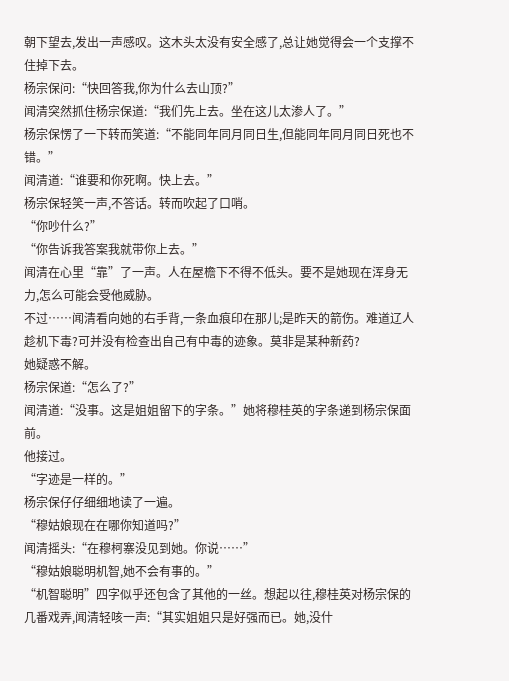朝下望去,发出一声感叹。这木头太没有安全感了,总让她觉得会一个支撑不住掉下去。
杨宗保问:“快回答我,你为什么去山顶?”
闻清突然抓住杨宗保道:“我们先上去。坐在这儿太渗人了。”
杨宗保愣了一下转而笑道:“不能同年同月同日生,但能同年同月同日死也不错。”
闻清道:“谁要和你死啊。快上去。”
杨宗保轻笑一声,不答话。转而吹起了口哨。
“你吵什么?”
“你告诉我答案我就带你上去。”
闻清在心里“靠”了一声。人在屋檐下不得不低头。要不是她现在浑身无力,怎么可能会受他威胁。
不过……闻清看向她的右手背,一条血痕印在那儿;是昨天的箭伤。难道辽人趁机下毒?可并没有检查出自己有中毒的迹象。莫非是某种新药?
她疑惑不解。
杨宗保道:“怎么了?”
闻清道:“没事。这是姐姐留下的字条。”她将穆桂英的字条递到杨宗保面前。
他接过。
“字迹是一样的。”
杨宗保仔仔细细地读了一遍。
“穆姑娘现在在哪你知道吗?”
闻清摇头:“在穆柯寨没见到她。你说……”
“穆姑娘聪明机智,她不会有事的。”
“机智聪明”四字似乎还包含了其他的一丝。想起以往,穆桂英对杨宗保的几番戏弄,闻清轻咳一声:“其实姐姐只是好强而已。她,没什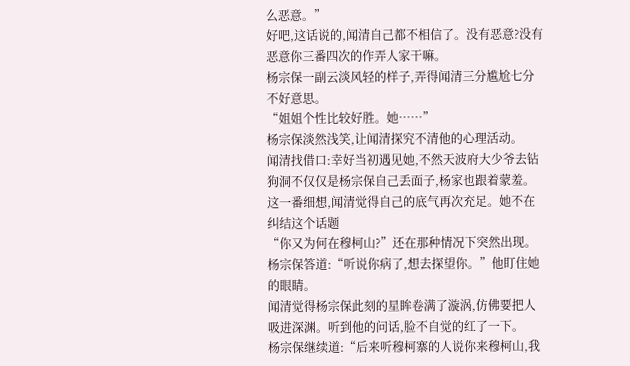么恶意。”
好吧,这话说的,闻清自己都不相信了。没有恶意?没有恶意你三番四次的作弄人家干嘛。
杨宗保一副云淡风轻的样子,弄得闻清三分尴尬七分不好意思。
“姐姐个性比较好胜。她……”
杨宗保淡然浅笑,让闻清探究不清他的心理活动。
闻清找借口:幸好当初遇见她,不然天波府大少爷去钻狗洞不仅仅是杨宗保自己丢面子,杨家也跟着蒙羞。这一番细想,闻清觉得自己的底气再次充足。她不在纠结这个话题
“你又为何在穆柯山?”还在那种情况下突然出现。
杨宗保答道:“听说你病了,想去探望你。”他盯住她的眼睛。
闻清觉得杨宗保此刻的星眸卷满了漩涡,仿佛要把人吸进深渊。听到他的问话,脸不自觉的红了一下。
杨宗保继续道:“后来听穆柯寨的人说你来穆柯山,我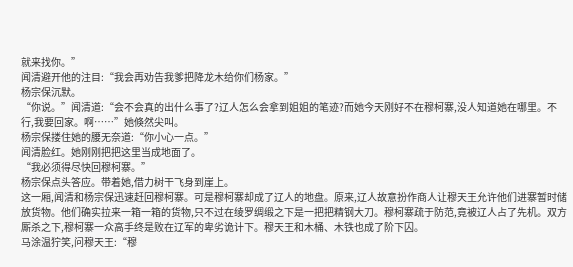就来找你。”
闻清避开他的注目:“我会再劝告我爹把降龙木给你们杨家。”
杨宗保沉默。
“你说。”闻清道:“会不会真的出什么事了?辽人怎么会拿到姐姐的笔迹?而她今天刚好不在穆柯寨,没人知道她在哪里。不行,我要回家。啊……”她倏然尖叫。
杨宗保搂住她的腰无奈道:“你小心一点。”
闻清脸红。她刚刚把把这里当成地面了。
“我必须得尽快回穆柯寨。”
杨宗保点头答应。带着她,借力树干飞身到崖上。
这一厢,闻清和杨宗保迅速赶回穆柯寨。可是穆柯寨却成了辽人的地盘。原来,辽人故意扮作商人让穆天王允许他们进寨暂时储放货物。他们确实拉来一箱一箱的货物,只不过在绫罗绸缎之下是一把把精钢大刀。穆柯寨疏于防范,竟被辽人占了先机。双方厮杀之下,穆柯寨一众高手终是败在辽军的卑劣诡计下。穆天王和木桶、木铁也成了阶下囚。
马涂温狞笑,问穆天王:“穆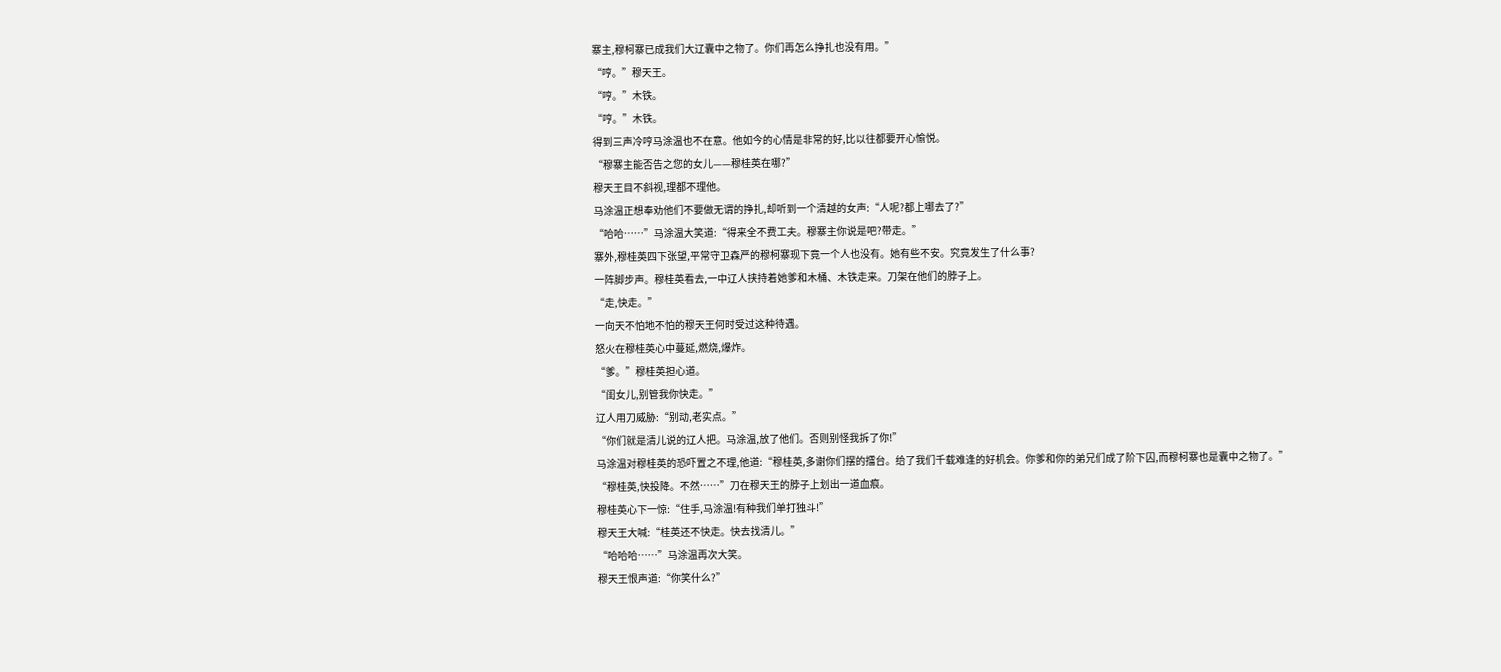寨主,穆柯寨已成我们大辽囊中之物了。你们再怎么挣扎也没有用。”
“哼。”穆天王。
“哼。”木铁。
“哼。”木铁。
得到三声冷哼马涂温也不在意。他如今的心情是非常的好,比以往都要开心愉悦。
“穆寨主能否告之您的女儿——穆桂英在哪?”
穆天王目不斜视,理都不理他。
马涂温正想奉劝他们不要做无谓的挣扎,却听到一个清越的女声:“人呢?都上哪去了?”
“哈哈……”马涂温大笑道:“得来全不费工夫。穆寨主你说是吧?带走。”
寨外,穆桂英四下张望,平常守卫森严的穆柯寨现下竟一个人也没有。她有些不安。究竟发生了什么事?
一阵脚步声。穆桂英看去,一中辽人挟持着她爹和木桶、木铁走来。刀架在他们的脖子上。
“走,快走。”
一向天不怕地不怕的穆天王何时受过这种待遇。
怒火在穆桂英心中蔓延,燃烧,爆炸。
“爹。”穆桂英担心道。
“闺女儿,别管我你快走。”
辽人用刀威胁:“别动,老实点。”
“你们就是清儿说的辽人把。马涂温,放了他们。否则别怪我拆了你!”
马涂温对穆桂英的恐吓置之不理,他道:“穆桂英,多谢你们摆的擂台。给了我们千载难逢的好机会。你爹和你的弟兄们成了阶下囚,而穆柯寨也是囊中之物了。”
“穆桂英,快投降。不然……”刀在穆天王的脖子上划出一道血痕。
穆桂英心下一惊:“住手,马涂温!有种我们单打独斗!”
穆天王大喊:“桂英还不快走。快去找清儿。”
“哈哈哈……”马涂温再次大笑。
穆天王恨声道:“你笑什么?”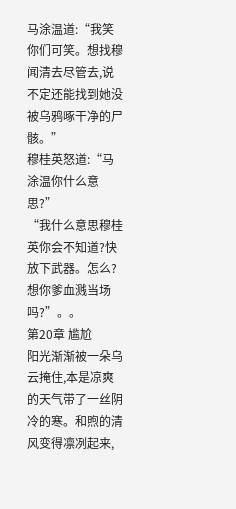马涂温道:“我笑你们可笑。想找穆闻清去尽管去,说不定还能找到她没被乌鸦啄干净的尸骸。”
穆桂英怒道:“马涂温你什么意思?”
“我什么意思穆桂英你会不知道?快放下武器。怎么?想你爹血溅当场吗?”。。
第20章 尴尬
阳光渐渐被一朵乌云掩住,本是凉爽的天气带了一丝阴冷的寒。和煦的清风变得凛冽起来,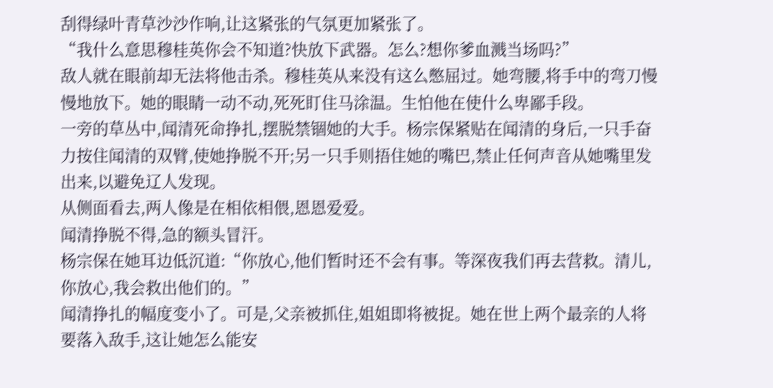刮得绿叶青草沙沙作响,让这紧张的气氛更加紧张了。
“我什么意思穆桂英你会不知道?快放下武器。怎么?想你爹血溅当场吗?”
敌人就在眼前却无法将他击杀。穆桂英从来没有这么憋屈过。她弯腰,将手中的弯刀慢慢地放下。她的眼睛一动不动,死死盯住马涂温。生怕他在使什么卑鄙手段。
一旁的草丛中,闻清死命挣扎,摆脱禁锢她的大手。杨宗保紧贴在闻清的身后,一只手奋力按住闻清的双臂,使她挣脱不开;另一只手则捂住她的嘴巴,禁止任何声音从她嘴里发出来,以避免辽人发现。
从侧面看去,两人像是在相依相偎,恩恩爱爱。
闻清挣脱不得,急的额头冒汗。
杨宗保在她耳边低沉道:“你放心,他们暂时还不会有事。等深夜我们再去营救。清儿,你放心,我会救出他们的。”
闻清挣扎的幅度变小了。可是,父亲被抓住,姐姐即将被捉。她在世上两个最亲的人将要落入敌手,这让她怎么能安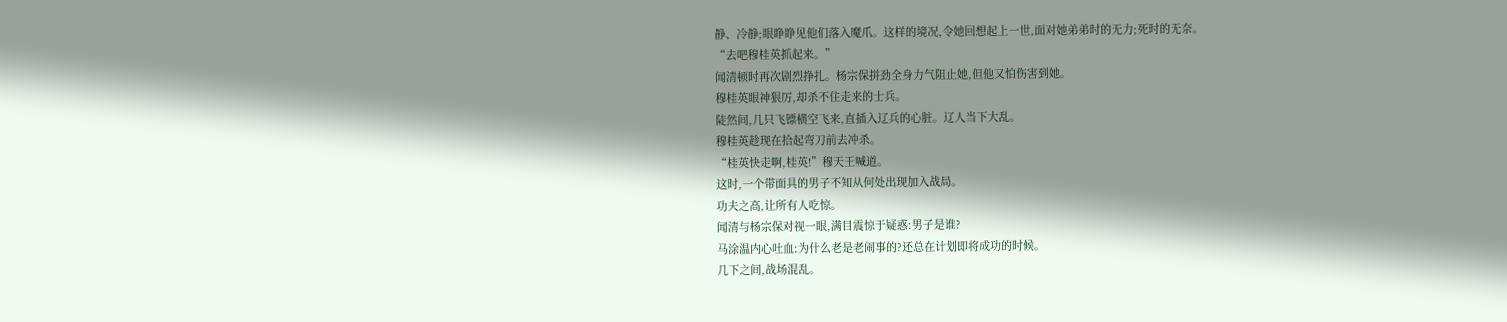静、冷静;眼睁睁见他们落入魔爪。这样的境况,令她回想起上一世,面对她弟弟时的无力;死时的无奈。
“去吧穆桂英抓起来。”
闻清顿时再次剧烈挣扎。杨宗保拼劲全身力气阻止她,但他又怕伤害到她。
穆桂英眼神狠厉,却杀不住走来的士兵。
陡然间,几只飞镖横空飞来,直插入辽兵的心脏。辽人当下大乱。
穆桂英趁现在拾起弯刀前去冲杀。
“桂英快走啊,桂英!”穆天王喊道。
这时,一个带面具的男子不知从何处出现加入战局。
功夫之高,让所有人吃惊。
闻清与杨宗保对视一眼,满目震惊于疑惑:男子是谁?
马涂温内心吐血:为什么老是老闹事的?还总在计划即将成功的时候。
几下之间,战场混乱。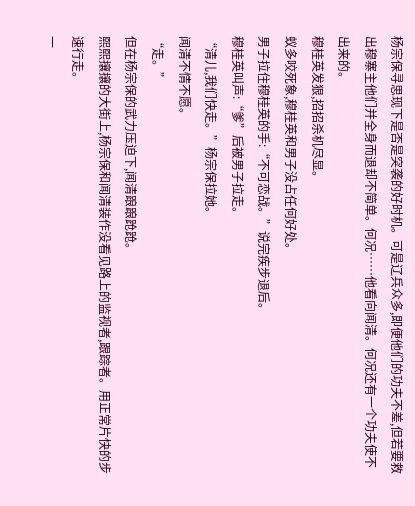杨宗保寻思现下是否是突袭的好时机。可是辽兵众多,即便他们的功夫不差,但若要救出穆寨主他们并全身而退却不简单。何况……他看向闻清。何况还有一个功夫使不出来的。
穆桂英发狠,招招杀机尽显。
蚁多咬死象,穆桂英和男子没占任何好处。
男子拉住穆桂英的手:“不可恋战。”说完疾步退后。
穆桂英叫声:“爹”后被男子拉走。
“清儿,我们快走。”杨宗保拉她。
闻清不情不愿。
“走。”
但在杨宗保的武力压迫下,闻清踉踉跄跄。
熙熙攘攘的大街上,杨宗保和闻清装作没看见路上的监视者,跟踪者。用正常片快的步速行走。
一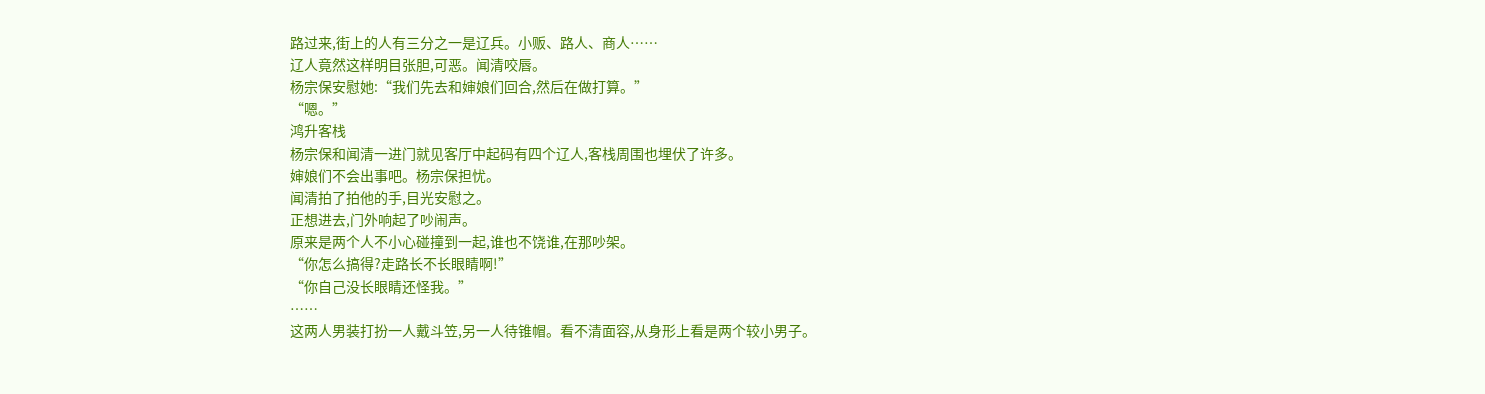路过来,街上的人有三分之一是辽兵。小贩、路人、商人……
辽人竟然这样明目张胆,可恶。闻清咬唇。
杨宗保安慰她:“我们先去和婶娘们回合,然后在做打算。”
“嗯。”
鸿升客栈
杨宗保和闻清一进门就见客厅中起码有四个辽人,客栈周围也埋伏了许多。
婶娘们不会出事吧。杨宗保担忧。
闻清拍了拍他的手,目光安慰之。
正想进去,门外响起了吵闹声。
原来是两个人不小心碰撞到一起,谁也不饶谁,在那吵架。
“你怎么搞得?走路长不长眼睛啊!”
“你自己没长眼睛还怪我。”
……
这两人男装打扮一人戴斗笠,另一人待锥帽。看不清面容,从身形上看是两个较小男子。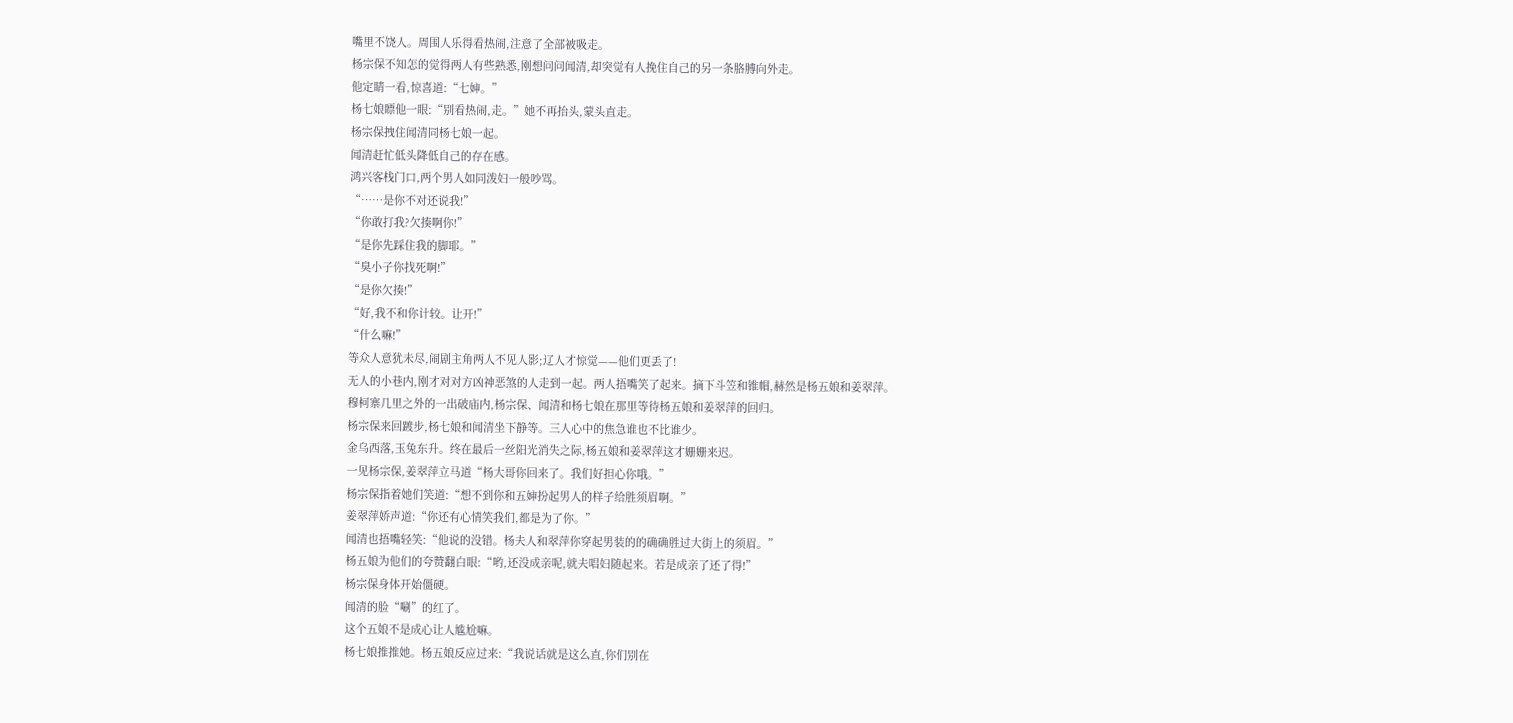嘴里不饶人。周围人乐得看热闹,注意了全部被吸走。
杨宗保不知怎的觉得两人有些熟悉,刚想问问闻清,却突觉有人挽住自己的另一条胳膊向外走。
他定睛一看,惊喜道:“七婶。”
杨七娘瞟他一眼:“别看热闹,走。”她不再抬头,蒙头直走。
杨宗保拽住闻清同杨七娘一起。
闻清赶忙低头降低自己的存在感。
鸿兴客栈门口,两个男人如同泼妇一般吵骂。
“……是你不对还说我!”
“你敢打我?欠揍啊你!”
“是你先踩住我的脚耶。”
“臭小子你找死啊!”
“是你欠揍!”
“好,我不和你计较。让开!”
“什么嘛!”
等众人意犹未尽,闹剧主角两人不见人影;辽人才惊觉——他们更丢了!
无人的小巷内,刚才对对方凶神恶煞的人走到一起。两人捂嘴笑了起来。摘下斗笠和锥帽,赫然是杨五娘和姜翠萍。
穆柯寨几里之外的一出破庙内,杨宗保、闻清和杨七娘在那里等待杨五娘和姜翠萍的回归。
杨宗保来回踱步,杨七娘和闻清坐下静等。三人心中的焦急谁也不比谁少。
金乌西落,玉兔东升。终在最后一丝阳光消失之际,杨五娘和姜翠萍这才姗姗来迟。
一见杨宗保,姜翠萍立马道“杨大哥你回来了。我们好担心你哦。”
杨宗保指着她们笑道:“想不到你和五婶扮起男人的样子给胜须眉啊。”
姜翠萍娇声道:“你还有心情笑我们,都是为了你。”
闻清也捂嘴轻笑:“他说的没错。杨夫人和翠萍你穿起男装的的确确胜过大街上的须眉。”
杨五娘为他们的夸赞翻白眼:“哟,还没成亲呢,就夫唱妇随起来。若是成亲了还了得!”
杨宗保身体开始僵硬。
闻清的脸“唰”的红了。
这个五娘不是成心让人尴尬嘛。
杨七娘推推她。杨五娘反应过来:“我说话就是这么直,你们别在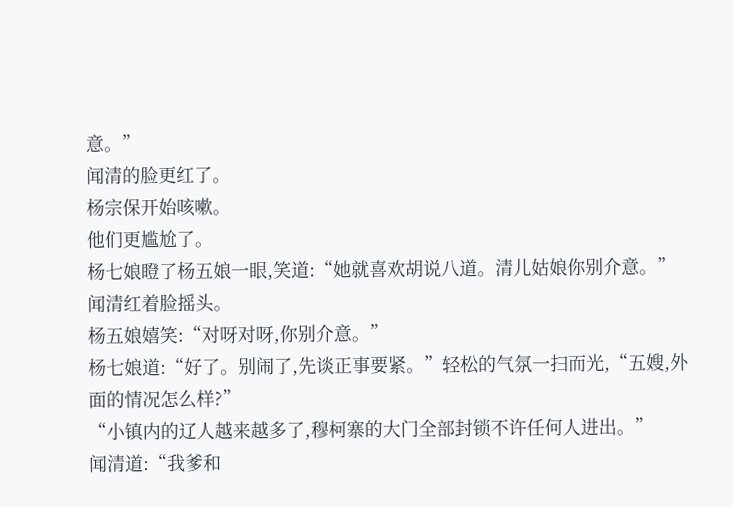意。”
闻清的脸更红了。
杨宗保开始咳嗽。
他们更尴尬了。
杨七娘瞪了杨五娘一眼,笑道:“她就喜欢胡说八道。清儿姑娘你别介意。”
闻清红着脸摇头。
杨五娘嬉笑:“对呀对呀,你别介意。”
杨七娘道:“好了。别闹了,先谈正事要紧。”轻松的气氛一扫而光,“五嫂,外面的情况怎么样?”
“小镇内的辽人越来越多了,穆柯寨的大门全部封锁不许任何人进出。”
闻清道:“我爹和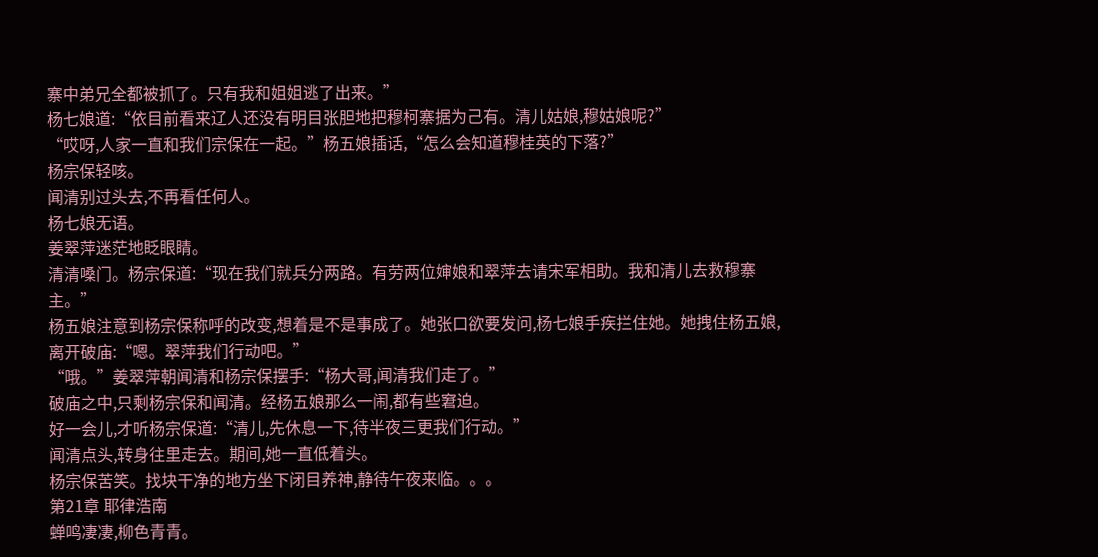寨中弟兄全都被抓了。只有我和姐姐逃了出来。”
杨七娘道:“依目前看来辽人还没有明目张胆地把穆柯寨据为己有。清儿姑娘,穆姑娘呢?”
“哎呀,人家一直和我们宗保在一起。”杨五娘插话,“怎么会知道穆桂英的下落?”
杨宗保轻咳。
闻清别过头去,不再看任何人。
杨七娘无语。
姜翠萍迷茫地眨眼睛。
清清嗓门。杨宗保道:“现在我们就兵分两路。有劳两位婶娘和翠萍去请宋军相助。我和清儿去救穆寨主。”
杨五娘注意到杨宗保称呼的改变,想着是不是事成了。她张口欲要发问,杨七娘手疾拦住她。她拽住杨五娘,离开破庙:“嗯。翠萍我们行动吧。”
“哦。”姜翠萍朝闻清和杨宗保摆手:“杨大哥,闻清我们走了。”
破庙之中,只剩杨宗保和闻清。经杨五娘那么一闹,都有些窘迫。
好一会儿,才听杨宗保道:“清儿,先休息一下,待半夜三更我们行动。”
闻清点头,转身往里走去。期间,她一直低着头。
杨宗保苦笑。找块干净的地方坐下闭目养神,静待午夜来临。。。
第21章 耶律浩南
蝉鸣凄凄,柳色青青。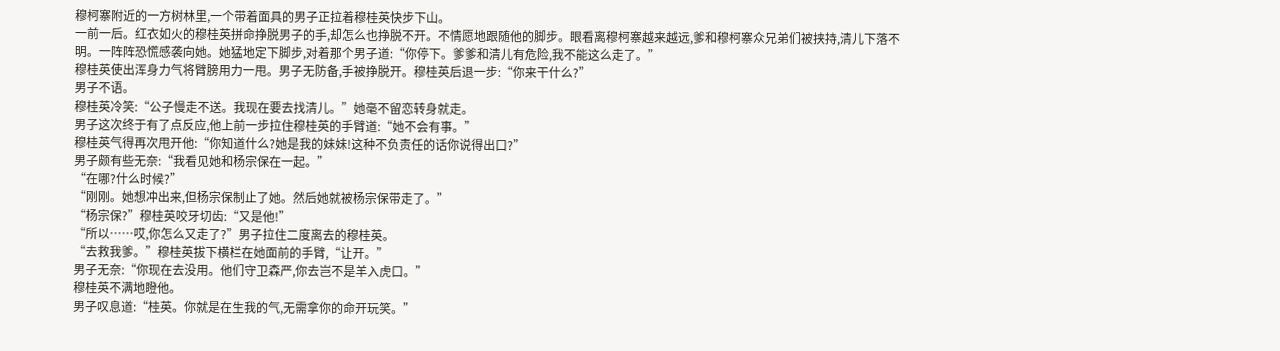穆柯寨附近的一方树林里,一个带着面具的男子正拉着穆桂英快步下山。
一前一后。红衣如火的穆桂英拼命挣脱男子的手,却怎么也挣脱不开。不情愿地跟随他的脚步。眼看离穆柯寨越来越远,爹和穆柯寨众兄弟们被挟持,清儿下落不明。一阵阵恐慌感袭向她。她猛地定下脚步,对着那个男子道:“你停下。爹爹和清儿有危险,我不能这么走了。”
穆桂英使出浑身力气将臂膀用力一甩。男子无防备,手被挣脱开。穆桂英后退一步:“你来干什么?”
男子不语。
穆桂英冷笑:“公子慢走不送。我现在要去找清儿。”她毫不留恋转身就走。
男子这次终于有了点反应,他上前一步拉住穆桂英的手臂道:“她不会有事。”
穆桂英气得再次甩开他:“你知道什么?她是我的妹妹!这种不负责任的话你说得出口?”
男子颇有些无奈:“我看见她和杨宗保在一起。”
“在哪?什么时候?”
“刚刚。她想冲出来,但杨宗保制止了她。然后她就被杨宗保带走了。”
“杨宗保?”穆桂英咬牙切齿:“又是他!”
“所以……哎,你怎么又走了?”男子拉住二度离去的穆桂英。
“去救我爹。”穆桂英拔下横栏在她面前的手臂,“让开。”
男子无奈:“你现在去没用。他们守卫森严,你去岂不是羊入虎口。”
穆桂英不满地瞪他。
男子叹息道:“桂英。你就是在生我的气,无需拿你的命开玩笑。”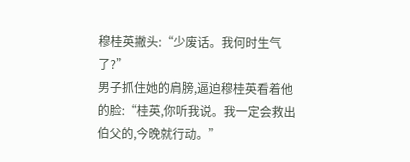穆桂英撇头:“少废话。我何时生气了?”
男子抓住她的肩膀,逼迫穆桂英看着他的脸:“桂英,你听我说。我一定会救出伯父的,今晚就行动。”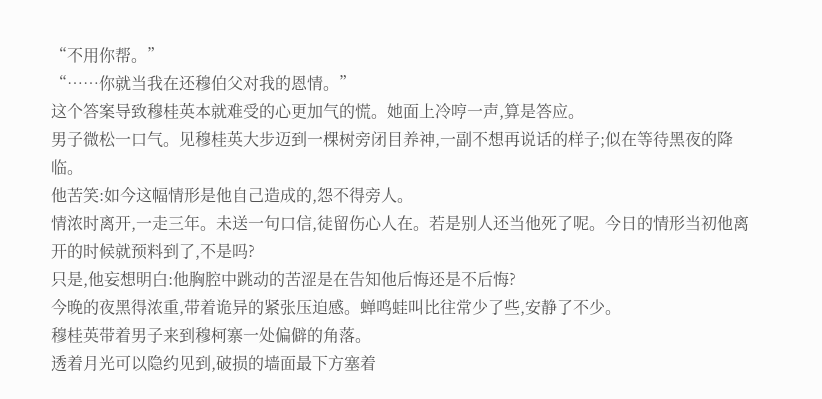“不用你帮。”
“……你就当我在还穆伯父对我的恩情。”
这个答案导致穆桂英本就难受的心更加气的慌。她面上冷哼一声,算是答应。
男子微松一口气。见穆桂英大步迈到一棵树旁闭目养神,一副不想再说话的样子;似在等待黑夜的降临。
他苦笑:如今这幅情形是他自己造成的,怨不得旁人。
情浓时离开,一走三年。未送一句口信,徒留伤心人在。若是别人还当他死了呢。今日的情形当初他离开的时候就预料到了,不是吗?
只是,他妄想明白:他胸腔中跳动的苦涩是在告知他后悔还是不后悔?
今晚的夜黑得浓重,带着诡异的紧张压迫感。蝉鸣蛙叫比往常少了些,安静了不少。
穆桂英带着男子来到穆柯寨一处偏僻的角落。
透着月光可以隐约见到,破损的墙面最下方塞着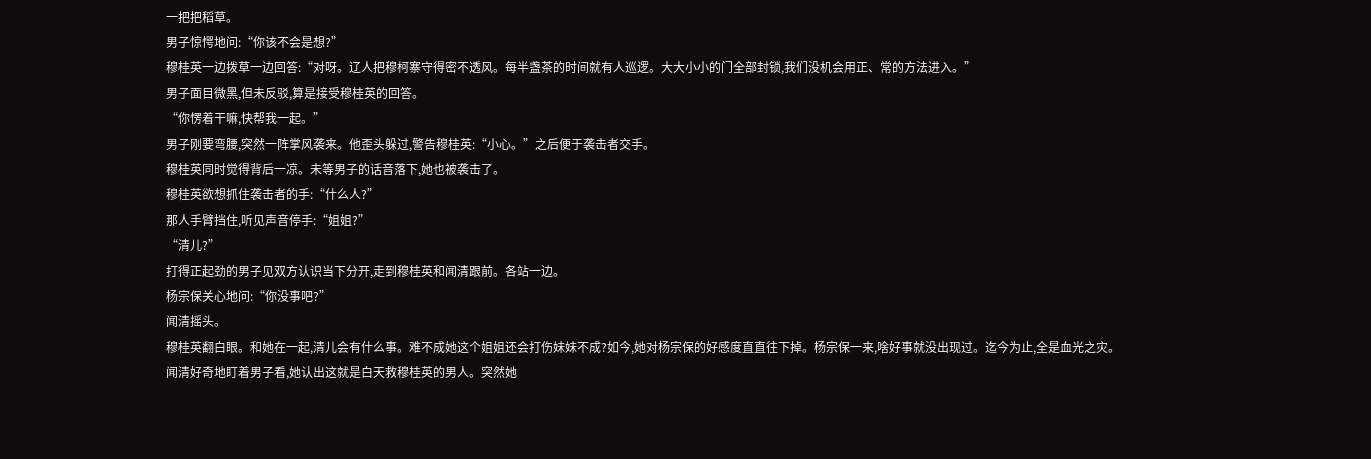一把把稻草。
男子惊愕地问:“你该不会是想?”
穆桂英一边拨草一边回答:“对呀。辽人把穆柯寨守得密不透风。每半盏茶的时间就有人巡逻。大大小小的门全部封锁,我们没机会用正、常的方法进入。”
男子面目微黑,但未反驳,算是接受穆桂英的回答。
“你愣着干嘛,快帮我一起。”
男子刚要弯腰,突然一阵掌风袭来。他歪头躲过,警告穆桂英:“小心。”之后便于袭击者交手。
穆桂英同时觉得背后一凉。未等男子的话音落下,她也被袭击了。
穆桂英欲想抓住袭击者的手:“什么人?”
那人手臂挡住,听见声音停手:“姐姐?”
“清儿?”
打得正起劲的男子见双方认识当下分开,走到穆桂英和闻清跟前。各站一边。
杨宗保关心地问:“你没事吧?”
闻清摇头。
穆桂英翻白眼。和她在一起,清儿会有什么事。难不成她这个姐姐还会打伤妹妹不成?如今,她对杨宗保的好感度直直往下掉。杨宗保一来,啥好事就没出现过。迄今为止,全是血光之灾。
闻清好奇地盯着男子看,她认出这就是白天救穆桂英的男人。突然她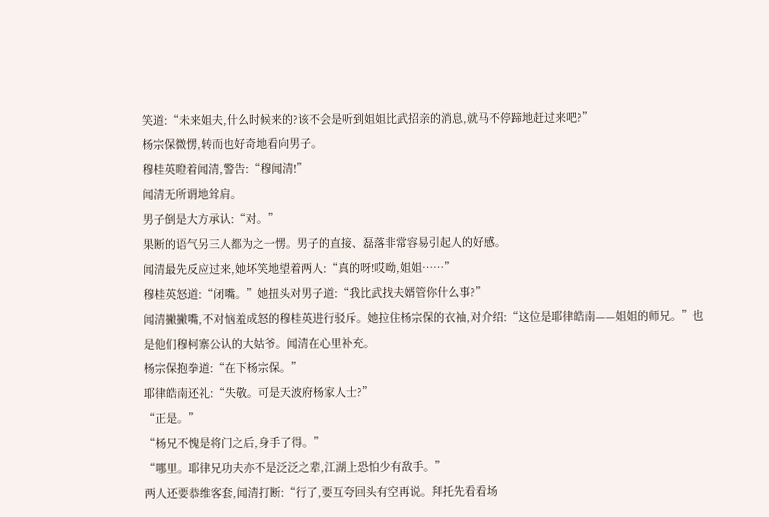笑道:“未来姐夫,什么时候来的?该不会是听到姐姐比武招亲的消息,就马不停蹄地赶过来吧?”
杨宗保微愣,转而也好奇地看向男子。
穆桂英瞪着闻清,警告:“穆闻清!”
闻清无所谓地耸肩。
男子倒是大方承认:“对。”
果断的语气另三人都为之一愣。男子的直接、磊落非常容易引起人的好感。
闻清最先反应过来,她坏笑地望着两人:“真的呀!哎呦,姐姐……”
穆桂英怒道:“闭嘴。”她扭头对男子道:“我比武找夫婿管你什么事?”
闻清撇撇嘴,不对恼羞成怒的穆桂英进行驳斥。她拉住杨宗保的衣袖,对介绍:“这位是耶律皓南——姐姐的师兄。”也是他们穆柯寨公认的大姑爷。闻清在心里补充。
杨宗保抱拳道:“在下杨宗保。”
耶律皓南还礼:“失敬。可是天波府杨家人士?”
“正是。”
“杨兄不愧是将门之后,身手了得。”
“哪里。耶律兄功夫亦不是泛泛之辈,江湖上恐怕少有敌手。”
两人还要恭维客套,闻清打断:“行了,要互夸回头有空再说。拜托先看看场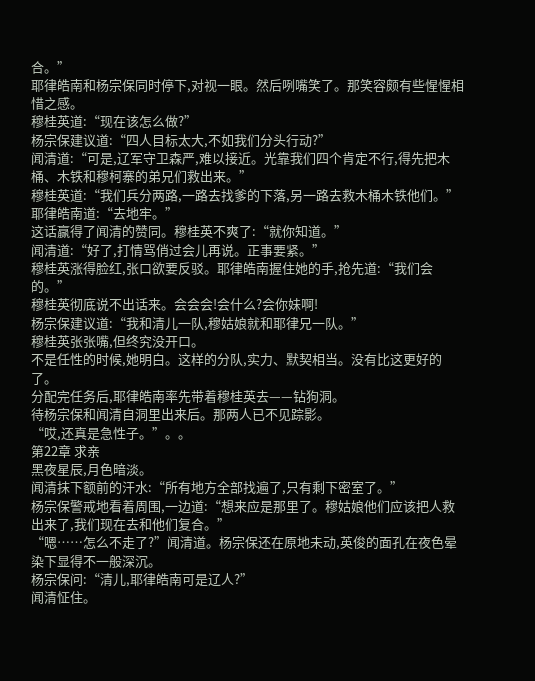合。”
耶律皓南和杨宗保同时停下,对视一眼。然后咧嘴笑了。那笑容颇有些惺惺相惜之感。
穆桂英道:“现在该怎么做?”
杨宗保建议道:“四人目标太大,不如我们分头行动?”
闻清道:“可是,辽军守卫森严,难以接近。光靠我们四个肯定不行,得先把木桶、木铁和穆柯寨的弟兄们救出来。”
穆桂英道:“我们兵分两路,一路去找爹的下落,另一路去救木桶木铁他们。”
耶律皓南道:“去地牢。”
这话赢得了闻清的赞同。穆桂英不爽了:“就你知道。”
闻清道:“好了,打情骂俏过会儿再说。正事要紧。”
穆桂英涨得脸红,张口欲要反驳。耶律皓南握住她的手,抢先道:“我们会的。”
穆桂英彻底说不出话来。会会会!会什么?会你妹啊!
杨宗保建议道:“我和清儿一队,穆姑娘就和耶律兄一队。”
穆桂英张张嘴,但终究没开口。
不是任性的时候,她明白。这样的分队,实力、默契相当。没有比这更好的了。
分配完任务后,耶律皓南率先带着穆桂英去——钻狗洞。
待杨宗保和闻清自洞里出来后。那两人已不见踪影。
“哎,还真是急性子。”。。
第22章 求亲
黑夜星辰,月色暗淡。
闻清抹下额前的汗水:“所有地方全部找遍了,只有剩下密室了。”
杨宗保警戒地看着周围,一边道:“想来应是那里了。穆姑娘他们应该把人救出来了,我们现在去和他们复合。”
“嗯……怎么不走了?”闻清道。杨宗保还在原地未动,英俊的面孔在夜色晕染下显得不一般深沉。
杨宗保问:“清儿,耶律皓南可是辽人?”
闻清怔住。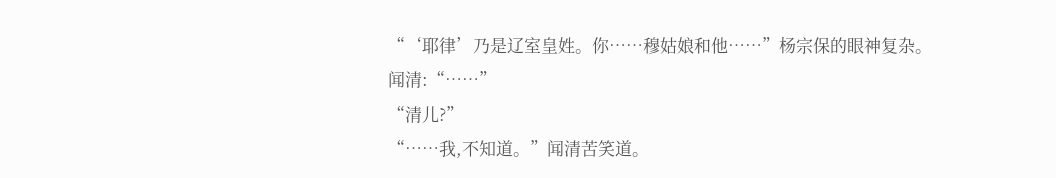“‘耶律’乃是辽室皇姓。你……穆姑娘和他……”杨宗保的眼神复杂。
闻清:“……”
“清儿?”
“……我,不知道。”闻清苦笑道。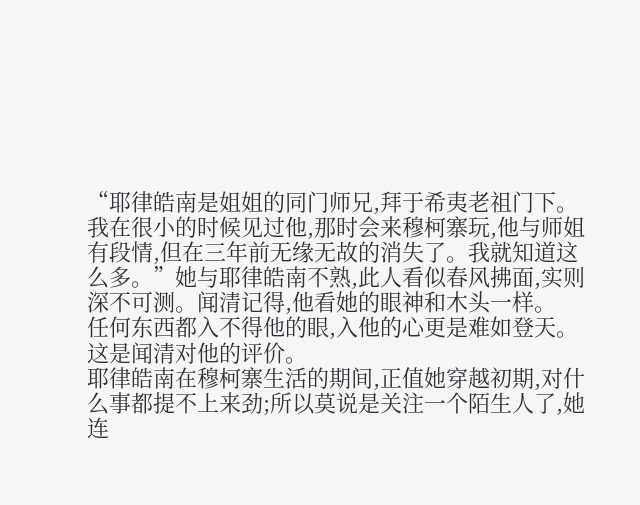“耶律皓南是姐姐的同门师兄,拜于希夷老祖门下。我在很小的时候见过他,那时会来穆柯寨玩,他与师姐有段情,但在三年前无缘无故的消失了。我就知道这么多。”她与耶律皓南不熟,此人看似春风拂面,实则深不可测。闻清记得,他看她的眼神和木头一样。
任何东西都入不得他的眼,入他的心更是难如登天。这是闻清对他的评价。
耶律皓南在穆柯寨生活的期间,正值她穿越初期,对什么事都提不上来劲;所以莫说是关注一个陌生人了,她连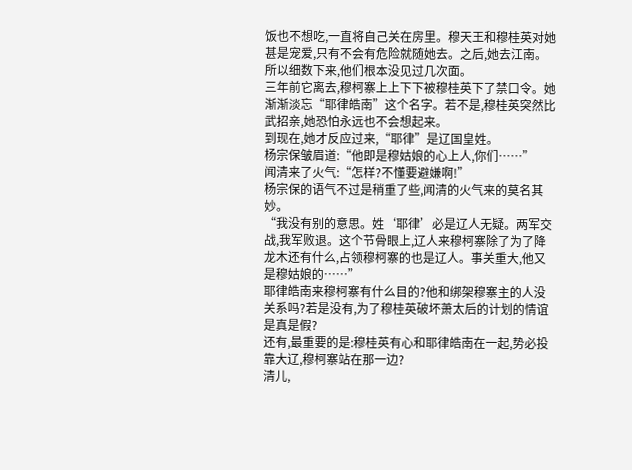饭也不想吃,一直将自己关在房里。穆天王和穆桂英对她甚是宠爱,只有不会有危险就随她去。之后,她去江南。所以细数下来,他们根本没见过几次面。
三年前它离去,穆柯寨上上下下被穆桂英下了禁口令。她渐渐淡忘“耶律皓南”这个名字。若不是,穆桂英突然比武招亲,她恐怕永远也不会想起来。
到现在,她才反应过来,“耶律”是辽国皇姓。
杨宗保皱眉道:“他即是穆姑娘的心上人,你们……”
闻清来了火气:“怎样?不懂要避嫌啊!”
杨宗保的语气不过是稍重了些,闻清的火气来的莫名其妙。
“我没有别的意思。姓‘耶律’必是辽人无疑。两军交战,我军败退。这个节骨眼上,辽人来穆柯寨除了为了降龙木还有什么,占领穆柯寨的也是辽人。事关重大,他又是穆姑娘的……”
耶律皓南来穆柯寨有什么目的?他和绑架穆寨主的人没关系吗?若是没有,为了穆桂英破坏萧太后的计划的情谊是真是假?
还有,最重要的是:穆桂英有心和耶律皓南在一起,势必投靠大辽,穆柯寨站在那一边?
清儿,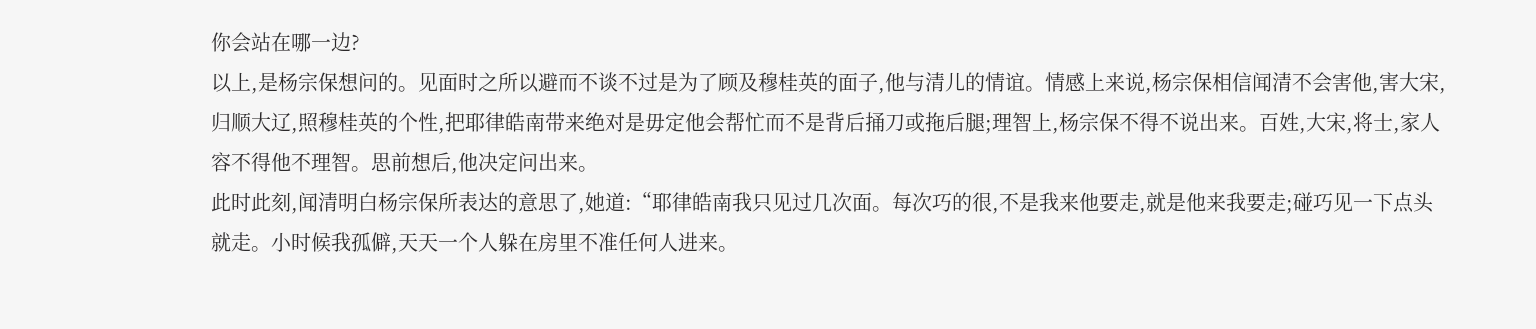你会站在哪一边?
以上,是杨宗保想问的。见面时之所以避而不谈不过是为了顾及穆桂英的面子,他与清儿的情谊。情感上来说,杨宗保相信闻清不会害他,害大宋,归顺大辽,照穆桂英的个性,把耶律皓南带来绝对是毋定他会帮忙而不是背后捅刀或拖后腿;理智上,杨宗保不得不说出来。百姓,大宋,将士,家人容不得他不理智。思前想后,他决定问出来。
此时此刻,闻清明白杨宗保所表达的意思了,她道:“耶律皓南我只见过几次面。每次巧的很,不是我来他要走,就是他来我要走;碰巧见一下点头就走。小时候我孤僻,天天一个人躲在房里不准任何人进来。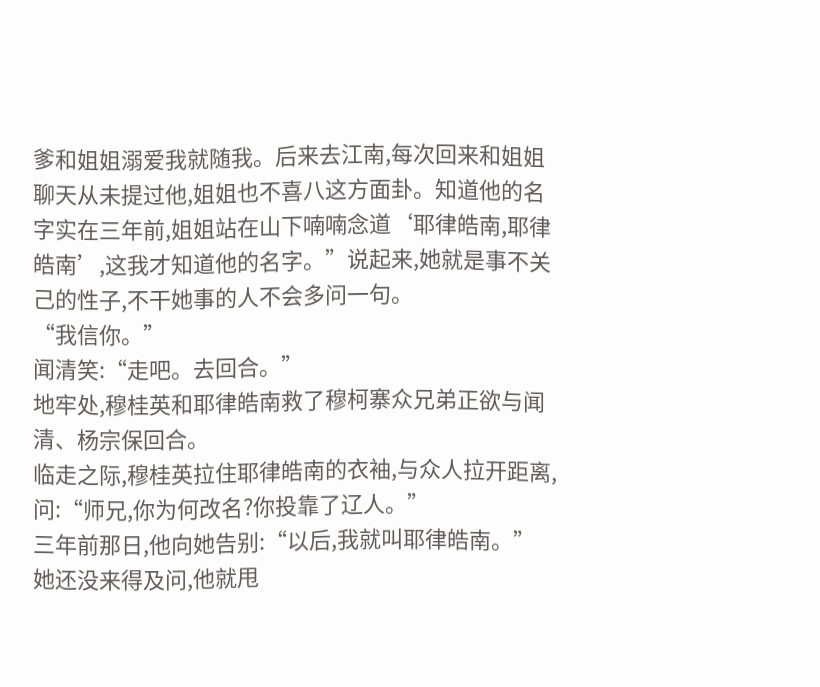爹和姐姐溺爱我就随我。后来去江南,每次回来和姐姐聊天从未提过他,姐姐也不喜八这方面卦。知道他的名字实在三年前,姐姐站在山下喃喃念道‘耶律皓南,耶律皓南’,这我才知道他的名字。”说起来,她就是事不关己的性子,不干她事的人不会多问一句。
“我信你。”
闻清笑:“走吧。去回合。”
地牢处,穆桂英和耶律皓南救了穆柯寨众兄弟正欲与闻清、杨宗保回合。
临走之际,穆桂英拉住耶律皓南的衣袖,与众人拉开距离,问:“师兄,你为何改名?你投靠了辽人。”
三年前那日,他向她告别:“以后,我就叫耶律皓南。”
她还没来得及问,他就甩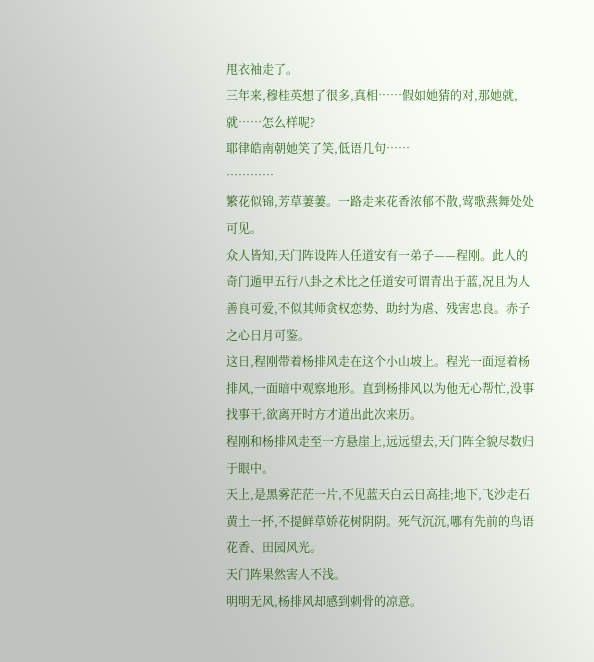甩衣袖走了。
三年来,穆桂英想了很多,真相……假如她猜的对,那她就,就……怎么样呢?
耶律皓南朝她笑了笑,低语几句……
…………
繁花似锦,芳草萋萋。一路走来花香浓郁不散,莺歌燕舞处处可见。
众人皆知,天门阵设阵人任道安有一弟子——程刚。此人的奇门遁甲五行八卦之术比之任道安可谓青出于蓝,况且为人善良可爱,不似其师贪权恋势、助纣为虐、残害忠良。赤子之心日月可鉴。
这日,程刚带着杨排风走在这个小山坡上。程光一面逗着杨排风,一面暗中观察地形。直到杨排风以为他无心帮忙,没事找事干,欲离开时方才道出此次来历。
程刚和杨排风走至一方悬崖上,远远望去,天门阵全貌尽数归于眼中。
天上,是黑雾茫茫一片,不见蓝天白云日高挂;地下,飞沙走石黄土一抔,不提鲜草娇花树阴阴。死气沉沉,哪有先前的鸟语花香、田园风光。
天门阵果然害人不浅。
明明无风,杨排风却感到刺骨的凉意。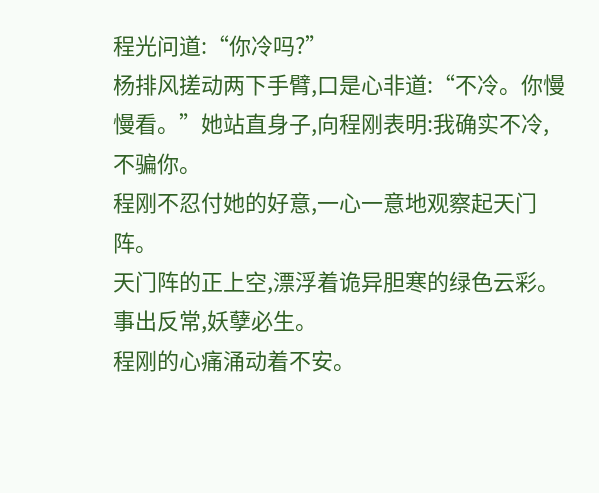程光问道:“你冷吗?”
杨排风搓动两下手臂,口是心非道:“不冷。你慢慢看。”她站直身子,向程刚表明:我确实不冷,不骗你。
程刚不忍付她的好意,一心一意地观察起天门阵。
天门阵的正上空,漂浮着诡异胆寒的绿色云彩。
事出反常,妖孽必生。
程刚的心痛涌动着不安。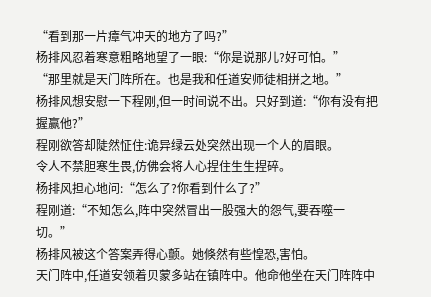“看到那一片瘴气冲天的地方了吗?”
杨排风忍着寒意粗略地望了一眼:“你是说那儿?好可怕。”
“那里就是天门阵所在。也是我和任道安师徒相拼之地。”
杨排风想安慰一下程刚,但一时间说不出。只好到道:“你有没有把握赢他?”
程刚欲答却陡然怔住:诡异绿云处突然出现一个人的眉眼。
令人不禁胆寒生畏,仿佛会将人心捏住生生捏碎。
杨排风担心地问:“怎么了?你看到什么了?”
程刚道:“不知怎么,阵中突然冒出一股强大的怨气,要吞噬一切。”
杨排风被这个答案弄得心颤。她倏然有些惶恐,害怕。
天门阵中,任道安领着贝蒙多站在镇阵中。他命他坐在天门阵阵中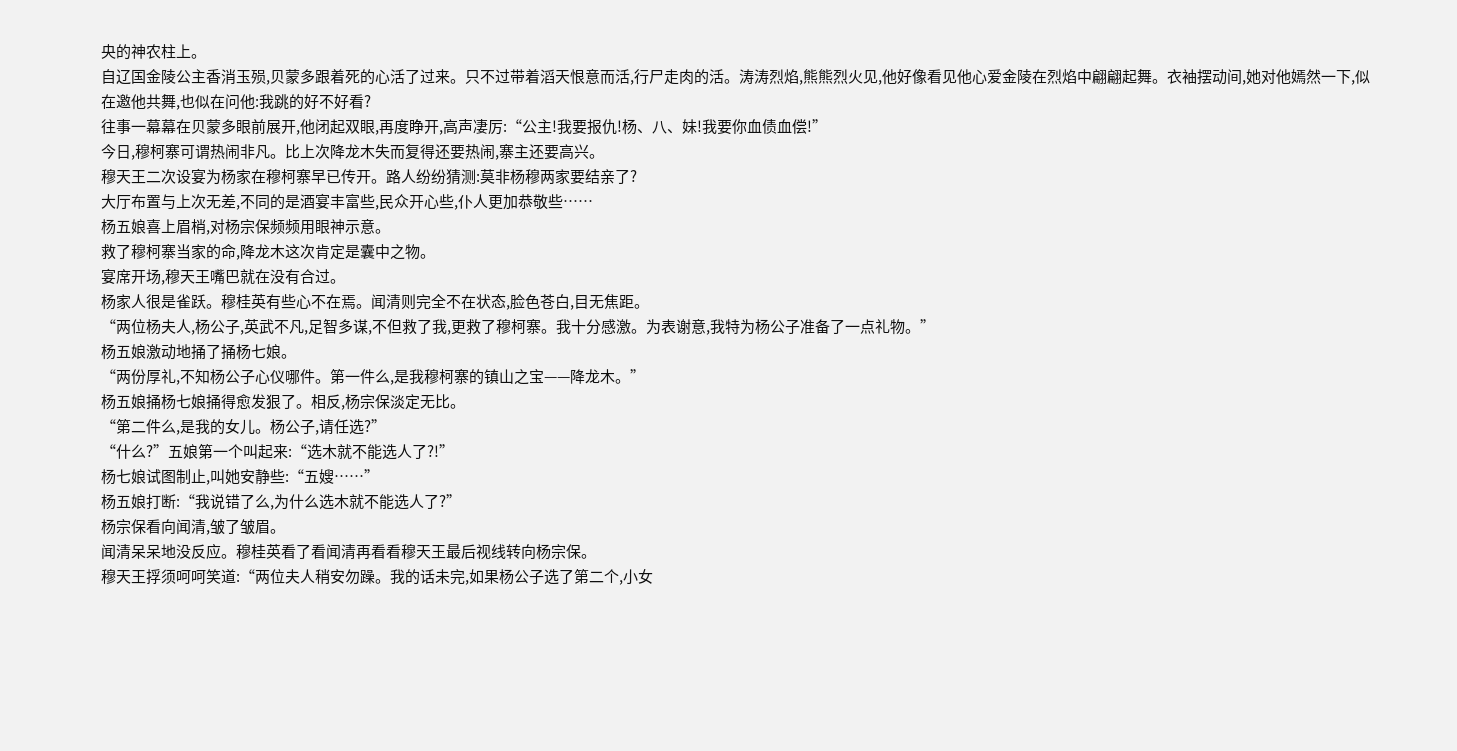央的神农柱上。
自辽国金陵公主香消玉殒,贝蒙多跟着死的心活了过来。只不过带着滔天恨意而活,行尸走肉的活。涛涛烈焰,熊熊烈火见,他好像看见他心爱金陵在烈焰中翩翩起舞。衣袖摆动间,她对他嫣然一下,似在邀他共舞,也似在问他:我跳的好不好看?
往事一幕幕在贝蒙多眼前展开,他闭起双眼,再度睁开,高声凄厉:“公主!我要报仇!杨、八、妹!我要你血债血偿!”
今日,穆柯寨可谓热闹非凡。比上次降龙木失而复得还要热闹,寨主还要高兴。
穆天王二次设宴为杨家在穆柯寨早已传开。路人纷纷猜测:莫非杨穆两家要结亲了?
大厅布置与上次无差,不同的是酒宴丰富些,民众开心些,仆人更加恭敬些……
杨五娘喜上眉梢,对杨宗保频频用眼神示意。
救了穆柯寨当家的命,降龙木这次肯定是囊中之物。
宴席开场,穆天王嘴巴就在没有合过。
杨家人很是雀跃。穆桂英有些心不在焉。闻清则完全不在状态,脸色苍白,目无焦距。
“两位杨夫人,杨公子,英武不凡,足智多谋,不但救了我,更救了穆柯寨。我十分感激。为表谢意,我特为杨公子准备了一点礼物。”
杨五娘激动地捅了捅杨七娘。
“两份厚礼,不知杨公子心仪哪件。第一件么,是我穆柯寨的镇山之宝——降龙木。”
杨五娘捅杨七娘捅得愈发狠了。相反,杨宗保淡定无比。
“第二件么,是我的女儿。杨公子,请任选?”
“什么?”五娘第一个叫起来:“选木就不能选人了?!”
杨七娘试图制止,叫她安静些:“五嫂……”
杨五娘打断:“我说错了么,为什么选木就不能选人了?”
杨宗保看向闻清,皱了皱眉。
闻清呆呆地没反应。穆桂英看了看闻清再看看穆天王最后视线转向杨宗保。
穆天王捊须呵呵笑道:“两位夫人稍安勿躁。我的话未完,如果杨公子选了第二个,小女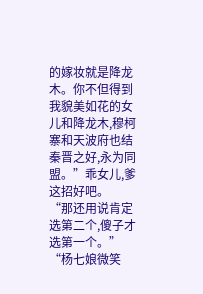的嫁妆就是降龙木。你不但得到我貌美如花的女儿和降龙木,穆柯寨和天波府也结秦晋之好,永为同盟。”乖女儿,爹这招好吧。
“那还用说肯定选第二个,傻子才选第一个。”
“杨七娘微笑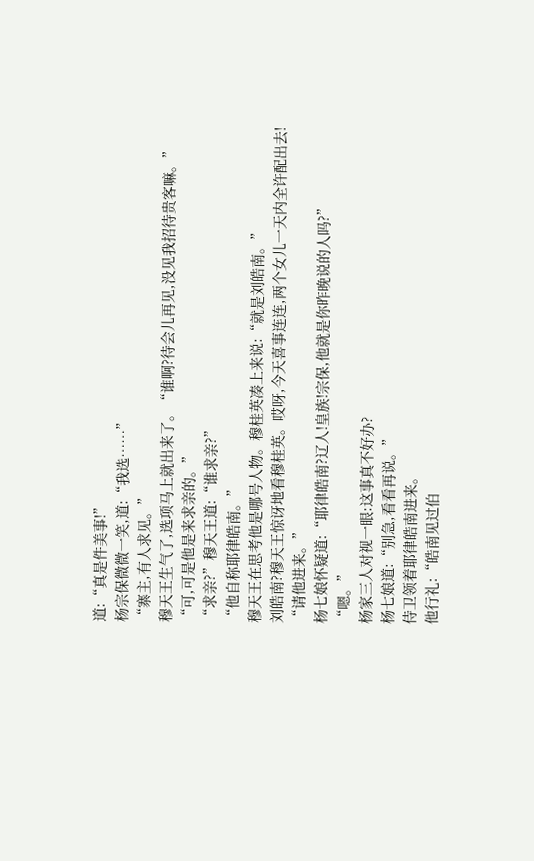道:“真是件美事!”
杨宗保微微一笑,道:“我选……”
“寨主,有人求见。”
穆天王生气了,选项马上就出来了。“谁啊?待会儿再见,没见我招待贵客嘛。”
“可,可是他是来求亲的。”
“求亲?”穆天王道:“谁求亲?”
“他自称耶律皓南。”
穆天王在思考他是哪号人物。穆桂英凑上来说:“就是刘皓南。”
刘皓南?穆天王惊讶地看穆桂英。哎呀,今天喜事连连,两个女儿一天内全许配出去!
“请他进来。”
杨七娘怀疑道:“耶律皓南?辽人!皇族!宗保,他就是你昨晚说的人吗?”
“嗯。”
杨家三人对视一眼:这事真不好办?
杨七娘道:“别急,看看再说。”
侍卫领着耶律皓南进来。
他行礼:“皓南见过伯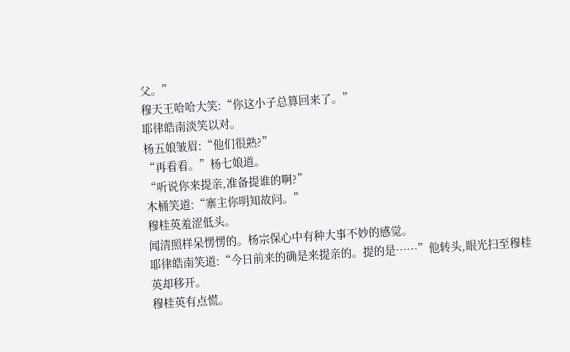父。”
穆天王哈哈大笑:“你这小子总算回来了。”
耶律皓南淡笑以对。
杨五娘皱眉:“他们很熟?”
“再看看。”杨七娘道。
“听说你来提亲,准备提谁的啊?”
木桶笑道:“寨主你明知故问。”
穆桂英羞涩低头。
闻清照样呆愣愣的。杨宗保心中有种大事不妙的感觉。
耶律皓南笑道:“今日前来的确是来提亲的。提的是……”他转头,眼光扫至穆桂英却移开。
穆桂英有点慌。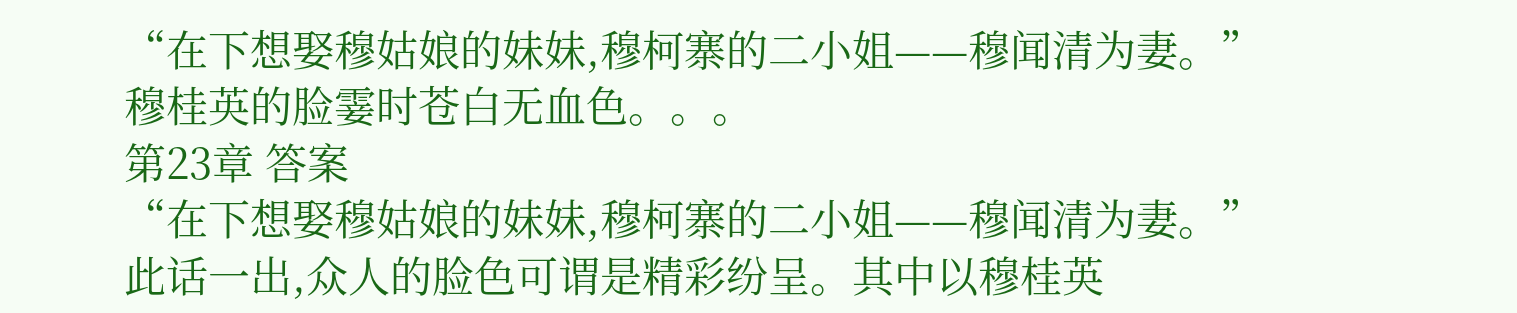“在下想娶穆姑娘的妹妹,穆柯寨的二小姐——穆闻清为妻。”
穆桂英的脸霎时苍白无血色。。。
第23章 答案
“在下想娶穆姑娘的妹妹,穆柯寨的二小姐——穆闻清为妻。”
此话一出,众人的脸色可谓是精彩纷呈。其中以穆桂英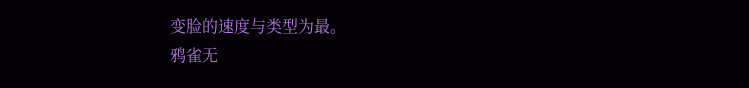变脸的速度与类型为最。
鸦雀无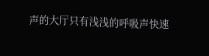声的大厅只有浅浅的呼吸声快速